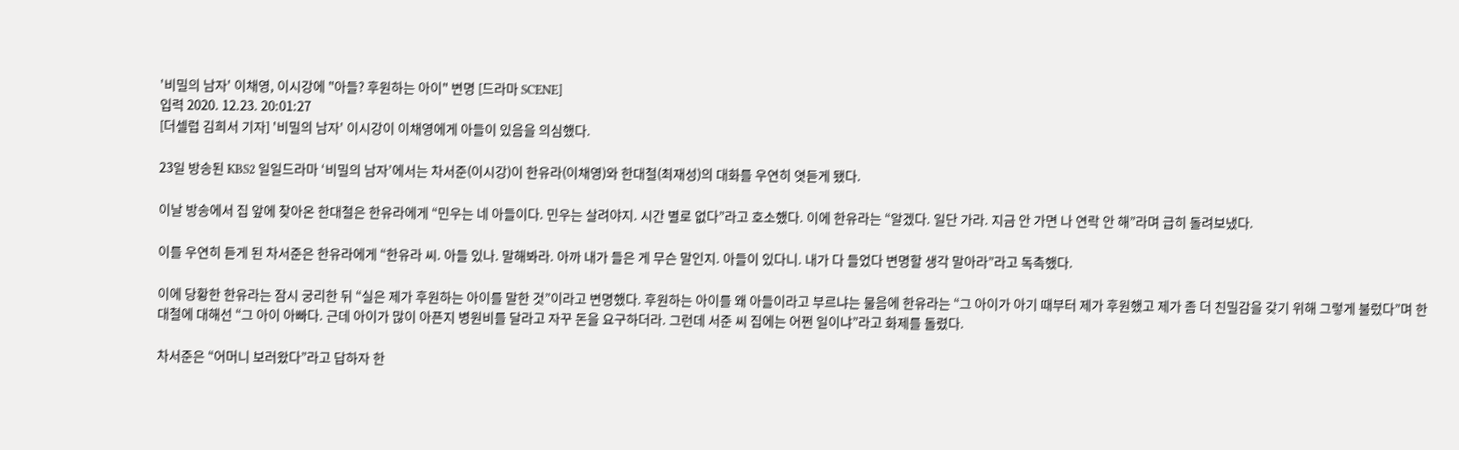'비밀의 남자' 이채영, 이시강에 "아들? 후원하는 아이" 변명 [드라마 SCENE]
입력 2020. 12.23. 20:01:27
[더셀럽 김희서 기자] '비밀의 남자' 이시강이 이채영에게 아들이 있음을 의심했다.

23일 방송된 KBS2 일일드라마 ‘비밀의 남자’에서는 차서준(이시강)이 한유라(이채영)와 한대철(최재성)의 대화를 우연히 엿듣게 됐다.

이날 방송에서 집 앞에 찾아온 한대철은 한유라에게 “민우는 네 아들이다. 민우는 살려야지. 시간 별로 없다”라고 호소했다. 이에 한유라는 “알겠다. 일단 가라. 지금 안 가면 나 연락 안 해”라며 급히 돌려보냈다.

이를 우연히 듣게 된 차서준은 한유라에게 “한유라 씨. 아들 있나. 말해봐라. 아까 내가 들은 게 무슨 말인지. 아들이 있다니. 내가 다 들었다 변명할 생각 말아라”라고 독촉했다.

이에 당황한 한유라는 잠시 궁리한 뒤 “실은 제가 후원하는 아이를 말한 것”이라고 변명했다. 후원하는 아이를 왜 아들이라고 부르냐는 물음에 한유라는 “그 아이가 아기 때부터 제가 후원했고 제가 좀 더 친밀감을 갖기 위해 그렇게 불렀다”며 한대철에 대해선 “그 아이 아빠다. 근데 아이가 많이 아픈지 병원비를 달라고 자꾸 돈을 요구하더라. 그런데 서준 씨 집에는 어쩐 일이냐”라고 화제를 돌렸다.

차서준은 “어머니 보러왔다”라고 답하자 한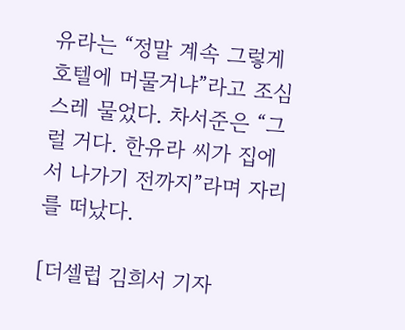유라는 “정말 계속 그렇게 호텔에 머물거냐”라고 조심스레 물었다. 차서준은 “그럴 거다. 한유라 씨가 집에서 나가기 전까지”라며 자리를 떠났다.

[더셀럽 김희서 기자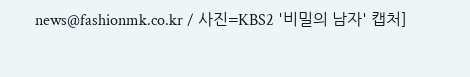news@fashionmk.co.kr / 사진=KBS2 '비밀의 남자' 캡처]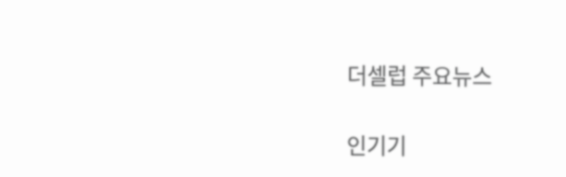더셀럽 주요뉴스

인기기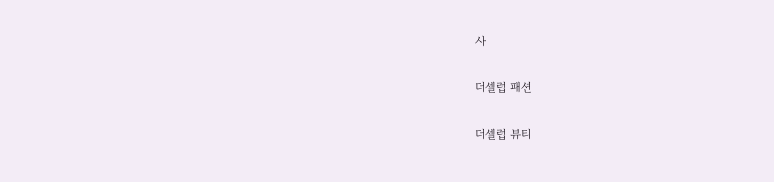사

더셀럽 패션

더셀럽 뷰티